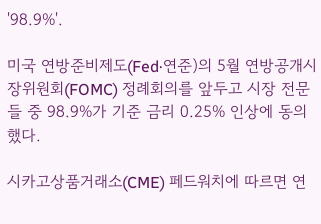'98.9%'.

미국 연방준비제도(Fed·연준)의 5월 연방공개시장위원회(FOMC) 정례회의를 앞두고 시장 전문들 중 98.9%가 기준 금리 0.25% 인상에 동의했다.

시카고상품거래소(CME) 페드워치에 따르면 연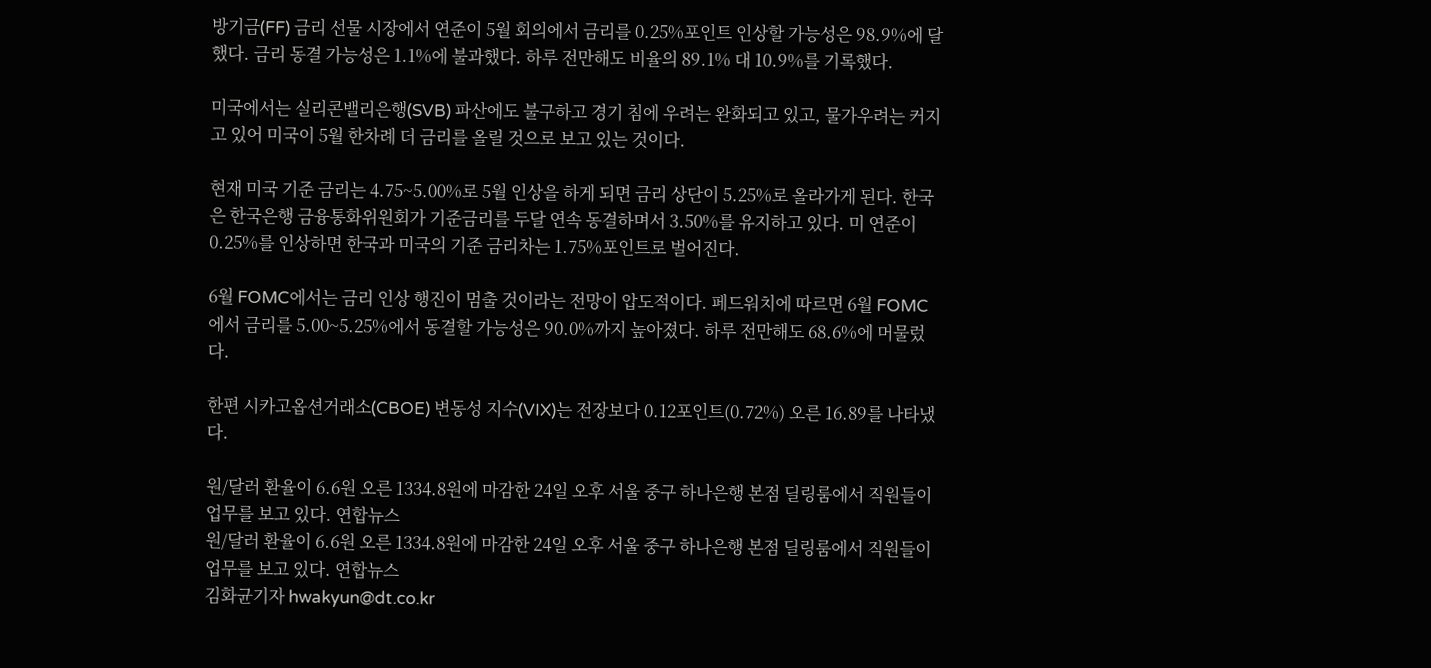방기금(FF) 금리 선물 시장에서 연준이 5월 회의에서 금리를 0.25%포인트 인상할 가능성은 98.9%에 달했다. 금리 동결 가능성은 1.1%에 불과했다. 하루 전만해도 비율의 89.1% 대 10.9%를 기록했다.

미국에서는 실리콘밸리은행(SVB) 파산에도 불구하고 경기 침에 우려는 완화되고 있고, 물가우려는 커지고 있어 미국이 5월 한차례 더 금리를 올릴 것으로 보고 있는 것이다.

현재 미국 기준 금리는 4.75~5.00%로 5월 인상을 하게 되면 금리 상단이 5.25%로 올라가게 된다. 한국은 한국은행 금융통화위원회가 기준금리를 두달 연속 동결하며서 3.50%를 유지하고 있다. 미 연준이 0.25%를 인상하면 한국과 미국의 기준 금리차는 1.75%포인트로 벌어진다.

6월 FOMC에서는 금리 인상 행진이 멈출 것이라는 전망이 압도적이다. 페드워치에 따르면 6월 FOMC에서 금리를 5.00~5.25%에서 동결할 가능성은 90.0%까지 높아졌다. 하루 전만해도 68.6%에 머물렀다.

한편 시카고옵션거래소(CBOE) 변동성 지수(VIX)는 전장보다 0.12포인트(0.72%) 오른 16.89를 나타냈다.

원/달러 환율이 6.6원 오른 1334.8원에 마감한 24일 오후 서울 중구 하나은행 본점 딜링룸에서 직원들이 업무를 보고 있다. 연합뉴스
원/달러 환율이 6.6원 오른 1334.8원에 마감한 24일 오후 서울 중구 하나은행 본점 딜링룸에서 직원들이 업무를 보고 있다. 연합뉴스
김화균기자 hwakyun@dt.co.kr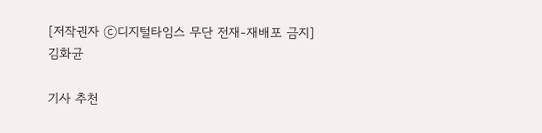[저작권자 ⓒ디지털타임스 무단 전재-재배포 금지]
김화균

기사 추천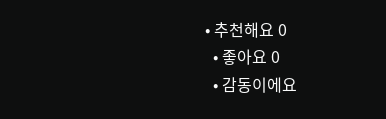• 추천해요 0
  • 좋아요 0
  • 감동이에요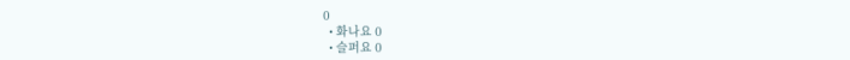0
  • 화나요 0
  • 슬퍼요 0